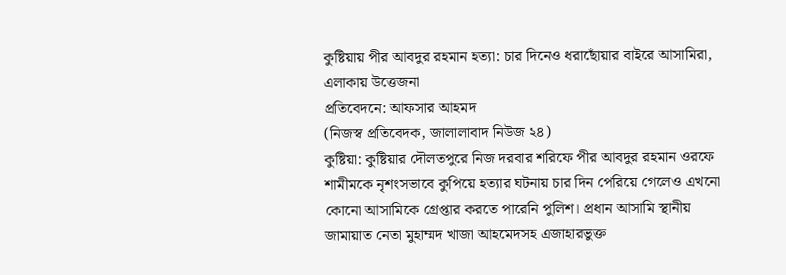কুষ্টিয়ায় পীর আবদুর রহমান হত্যা: চার দিনেও ধরাছোঁয়ার বাইরে আসামিরা, এলাকায় উত্তেজনা
প্রতিবেদনে: আফসার আহমদ
(নিজস্ব প্রতিবেদক, জালালাবাদ নিউজ ২৪)
কুষ্টিয়া: কুষ্টিয়ার দৌলতপুরে নিজ দরবার শরিফে পীর আবদুর রহমান ওরফে শামীমকে নৃশংসভাবে কুপিয়ে হত্যার ঘটনায় চার দিন পেরিয়ে গেলেও এখনো কোনো আসামিকে গ্রেপ্তার করতে পারেনি পুলিশ। প্রধান আসামি স্থানীয় জামায়াত নেতা মুহাম্মদ খাজা আহমেদসহ এজাহারভুক্ত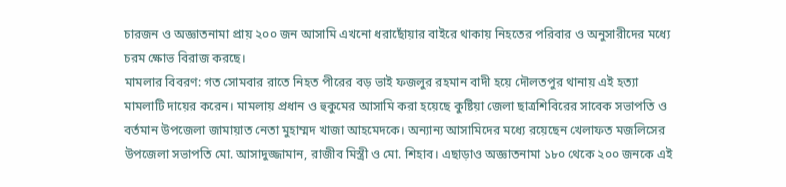চারজন ও অজ্ঞাতনামা প্রায় ২০০ জন আসামি এখনো ধরাছোঁয়ার বাইরে থাকায় নিহতের পরিবার ও অনুসারীদের মধ্যে চরম ক্ষোভ বিরাজ করছে।
মামলার বিবরণ: গত সোমবার রাতে নিহত পীরের বড় ভাই ফজলুর রহমান বাদী হয়ে দৌলতপুর থানায় এই হত্যা মামলাটি দায়ের করেন। মামলায় প্রধান ও হুকুমের আসামি করা হয়েছে কুষ্টিয়া জেলা ছাত্রশিবিরের সাবেক সভাপতি ও বর্তমান উপজেলা জামায়াত নেতা মুহাম্মদ খাজা আহমেদকে। অন্যান্য আসামিদের মধ্যে রয়েছেন খেলাফত মজলিসের উপজেলা সভাপতি মো. আসাদুজ্জামান, রাজীব মিস্ত্রী ও মো. শিহাব। এছাড়াও অজ্ঞাতনামা ১৮০ থেকে ২০০ জনকে এই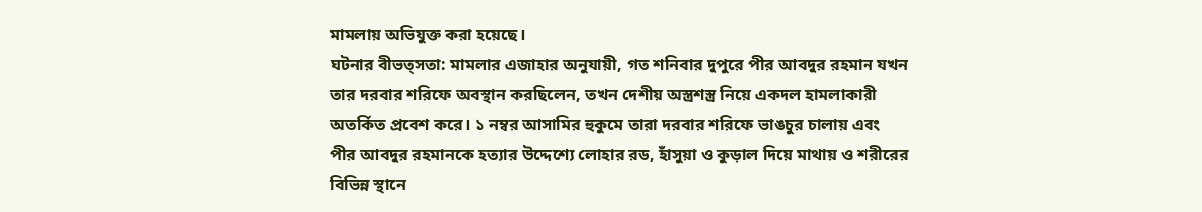মামলায় অভিযুক্ত করা হয়েছে।
ঘটনার বীভত্সতা: মামলার এজাহার অনুযায়ী, গত শনিবার দুপুরে পীর আবদুর রহমান যখন তার দরবার শরিফে অবস্থান করছিলেন, তখন দেশীয় অস্ত্রশস্ত্র নিয়ে একদল হামলাকারী অতর্কিত প্রবেশ করে। ১ নম্বর আসামির হুকুমে তারা দরবার শরিফে ভাঙচুর চালায় এবং পীর আবদুর রহমানকে হত্যার উদ্দেশ্যে লোহার রড, হাঁসুয়া ও কুড়াল দিয়ে মাথায় ও শরীরের বিভিন্ন স্থানে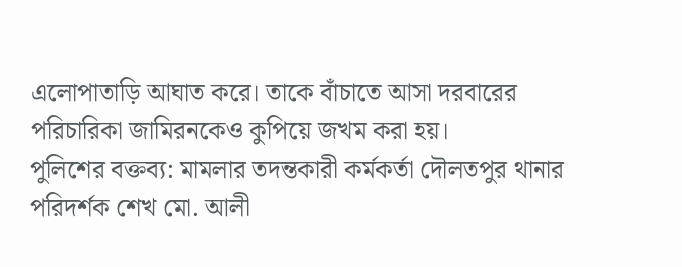এলোপাতাড়ি আঘাত করে। তাকে বাঁচাতে আসা দরবারের পরিচারিকা জামিরনকেও কুপিয়ে জখম করা হয়।
পুলিশের বক্তব্য: মামলার তদন্তকারী কর্মকর্তা দৌলতপুর থানার পরিদর্শক শেখ মো. আলী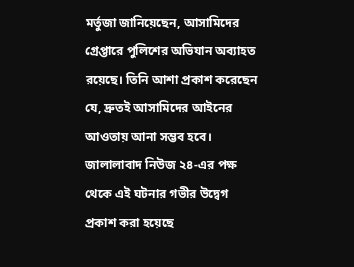মর্তুজা জানিয়েছেন, আসামিদের গ্রেপ্তারে পুলিশের অভিযান অব্যাহত রয়েছে। তিনি আশা প্রকাশ করেছেন যে, দ্রুতই আসামিদের আইনের আওতায় আনা সম্ভব হবে।
জালালাবাদ নিউজ ২৪-এর পক্ষ থেকে এই ঘটনার গভীর উদ্বেগ প্রকাশ করা হয়েছে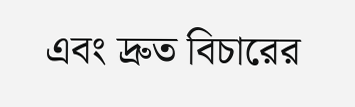এবং দ্রুত বিচারের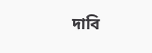দাবি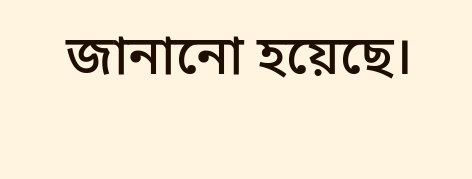জানানো হয়েছে।